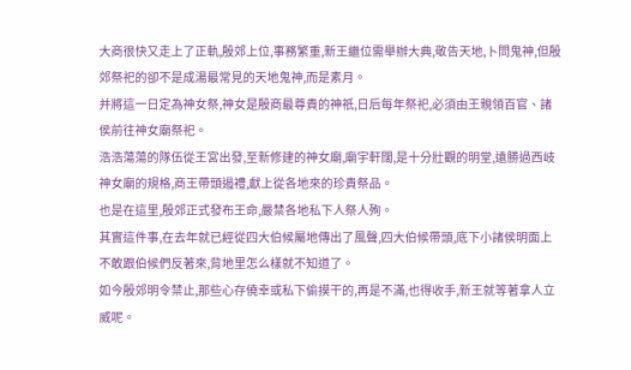大商很快又走上了正軌,殷郊上位,事務繁重,新王繼位需舉辦大典,敬告天地,卜問鬼神,但殷郊祭祀的卻不是成湯最常見的天地鬼神,而是素月。
并將這一日定為神女祭,神女是殷商最尊貴的神祇,日后每年祭祀,必須由王親領百官、諸侯前往神女廟祭祀。
浩浩蕩蕩的隊伍從王宮出發,至新修建的神女廟,廟宇軒闊,是十分壯觀的明堂,遠勝過西岐神女廟的規格,商王帶頭遏禮,獻上從各地來的珍貴祭品。
也是在這里,殷郊正式發布王命,嚴禁各地私下人祭人殉。
其實這件事,在去年就已經從四大伯候屬地傳出了風聲,四大伯候帶頭,底下小諸侯明面上不敢跟伯候們反著來,背地里怎么樣就不知道了。
如今殷郊明令禁止,那些心存僥幸或私下偷摸干的,再是不滿,也得收手,新王就等著拿人立威呢。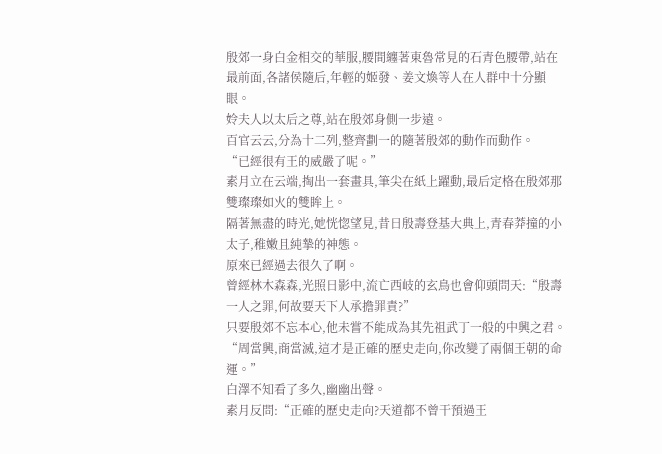殷郊一身白金相交的華服,腰間纏著東魯常見的石青色腰帶,站在最前面,各諸侯隨后,年輕的姬發、姜文煥等人在人群中十分顯眼。
姈夫人以太后之尊,站在殷郊身側一步遠。
百官云云,分為十二列,整齊劃一的隨著殷郊的動作而動作。
“已經很有王的威嚴了呢。”
素月立在云端,掏出一套畫具,筆尖在紙上躍動,最后定格在殷郊那雙璨璨如火的雙眸上。
隔著無盡的時光,她恍惚望見,昔日殷壽登基大典上,青春莽撞的小太子,稚嫩且純摯的神態。
原來已經過去很久了啊。
曾經林木森森,光照日影中,流亡西岐的玄鳥也會仰頭問天:“殷壽一人之罪,何故要天下人承擔罪責?”
只要殷郊不忘本心,他未嘗不能成為其先祖武丁一般的中興之君。
“周當興,商當滅,這才是正確的歷史走向,你改變了兩個王朝的命運。”
白澤不知看了多久,幽幽出聲。
素月反問:“正確的歷史走向?天道都不曾干預過王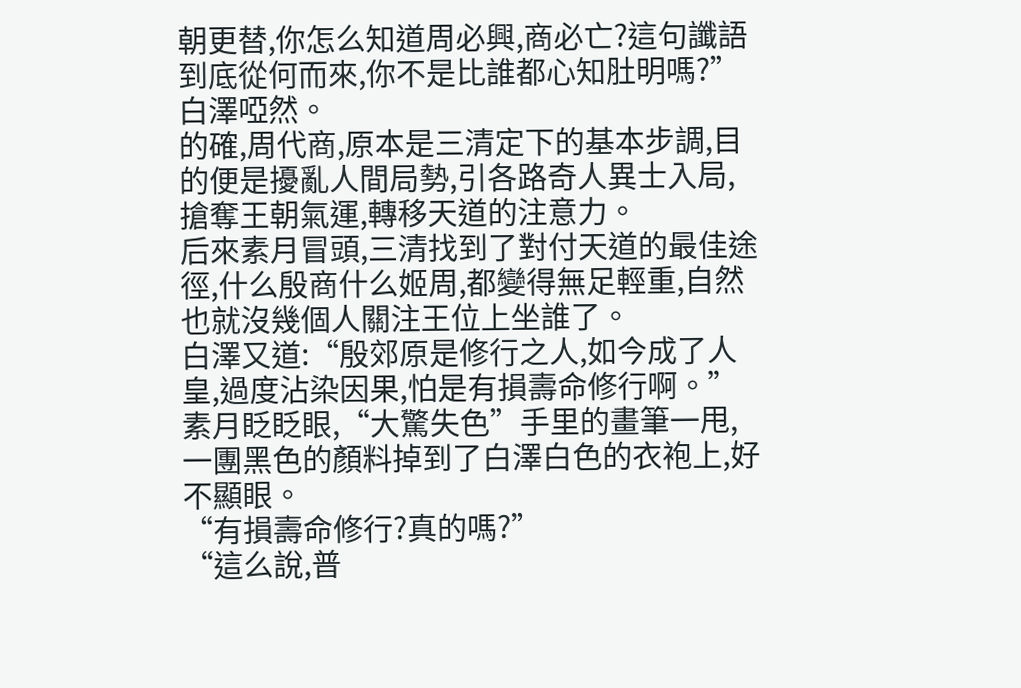朝更替,你怎么知道周必興,商必亡?這句讖語到底從何而來,你不是比誰都心知肚明嗎?”
白澤啞然。
的確,周代商,原本是三清定下的基本步調,目的便是擾亂人間局勢,引各路奇人異士入局,搶奪王朝氣運,轉移天道的注意力。
后來素月冒頭,三清找到了對付天道的最佳途徑,什么殷商什么姬周,都變得無足輕重,自然也就沒幾個人關注王位上坐誰了。
白澤又道:“殷郊原是修行之人,如今成了人皇,過度沾染因果,怕是有損壽命修行啊。”
素月眨眨眼,“大驚失色”手里的畫筆一甩,一團黑色的顏料掉到了白澤白色的衣袍上,好不顯眼。
“有損壽命修行?真的嗎?”
“這么說,普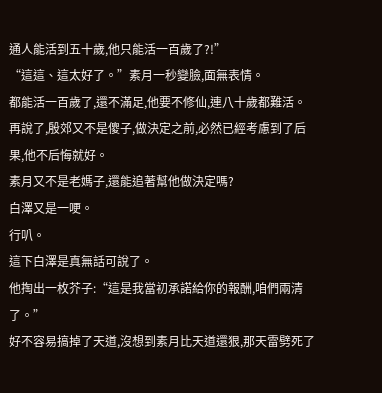通人能活到五十歲,他只能活一百歲了?!”
“這這、這太好了。”素月一秒變臉,面無表情。
都能活一百歲了,還不滿足,他要不修仙,連八十歲都難活。再說了,殷郊又不是傻子,做決定之前,必然已經考慮到了后果,他不后悔就好。
素月又不是老媽子,還能追著幫他做決定嗎?
白澤又是一哽。
行叭。
這下白澤是真無話可說了。
他掏出一枚芥子:“這是我當初承諾給你的報酬,咱們兩清了。”
好不容易搞掉了天道,沒想到素月比天道還狠,那天雷劈死了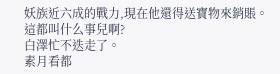妖族近六成的戰力,現在他還得送寶物來銷賬。
這都叫什么事兒啊?
白澤忙不迭走了。
素月看都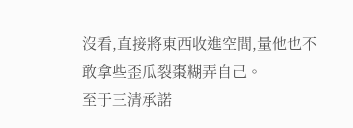沒看,直接將東西收進空間,量他也不敢拿些歪瓜裂棗糊弄自己。
至于三清承諾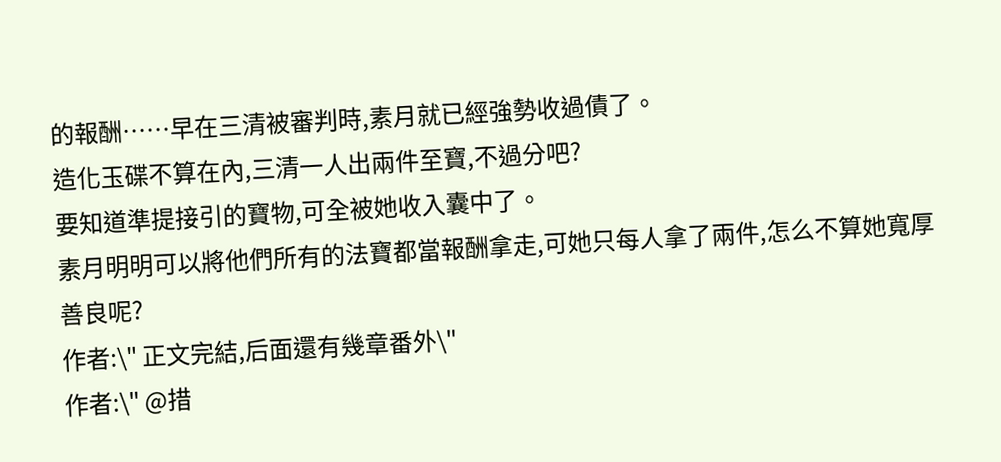的報酬……早在三清被審判時,素月就已經強勢收過債了。
造化玉碟不算在內,三清一人出兩件至寶,不過分吧?
要知道準提接引的寶物,可全被她收入囊中了。
素月明明可以將他們所有的法寶都當報酬拿走,可她只每人拿了兩件,怎么不算她寬厚善良呢?
作者:\" 正文完結,后面還有幾章番外\"
作者:\" @措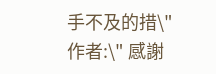手不及的措\"
作者:\" 感謝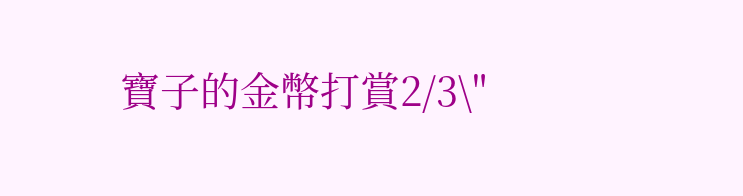寶子的金幣打賞2/3\"